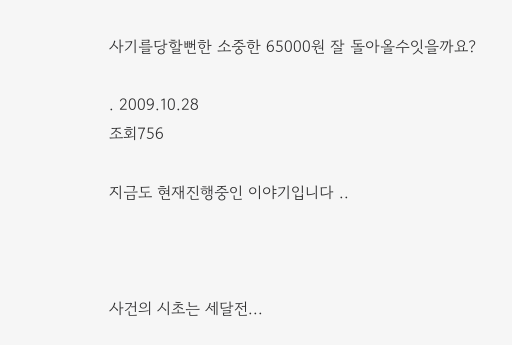사기를당할뻔한 소중한 65000원 잘 돌아올수잇을까요?

. 2009.10.28
조회756

지금도 현재진행중인 이야기입니다 ..



사건의 시초는 세달전...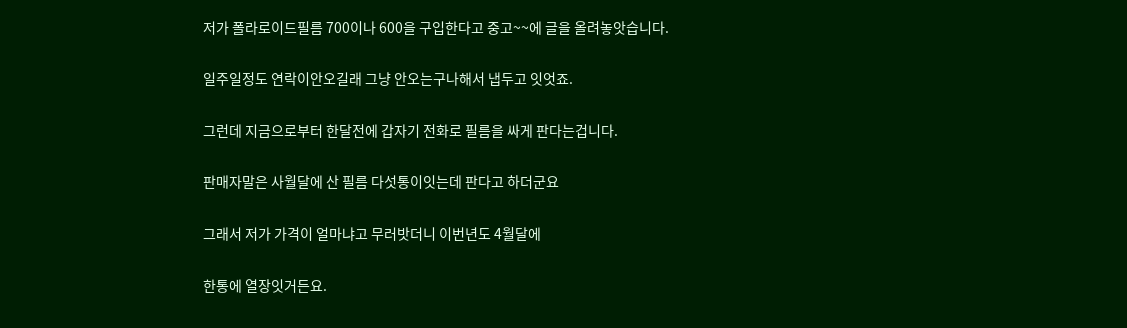저가 폴라로이드필름 700이나 600을 구입한다고 중고~~에 글을 올려놓앗습니다.

일주일정도 연락이안오길래 그냥 안오는구나해서 냅두고 잇엇죠.

그런데 지금으로부터 한달전에 갑자기 전화로 필름을 싸게 판다는겁니다.

판매자말은 사월달에 산 필름 다섯통이잇는데 판다고 하더군요

그래서 저가 가격이 얼마냐고 무러밧더니 이번년도 4월달에

한통에 열장잇거든요.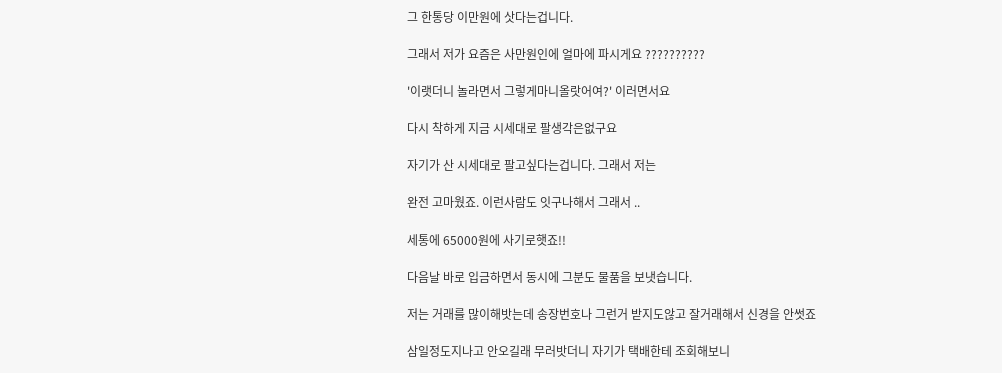그 한통당 이만원에 삿다는겁니다.

그래서 저가 요즘은 사만원인에 얼마에 파시게요 ??????????

'이랫더니 놀라면서 그렇게마니올랏어여?' 이러면서요

다시 착하게 지금 시세대로 팔생각은없구요

자기가 산 시세대로 팔고싶다는겁니다. 그래서 저는

완전 고마웠죠. 이런사람도 잇구나해서 그래서 ..

세통에 65000원에 사기로햇죠!!

다음날 바로 입금하면서 동시에 그분도 물품을 보냇습니다.

저는 거래를 많이해밧는데 송장번호나 그런거 받지도않고 잘거래해서 신경을 안썻죠

삼일정도지나고 안오길래 무러밧더니 자기가 택배한테 조회해보니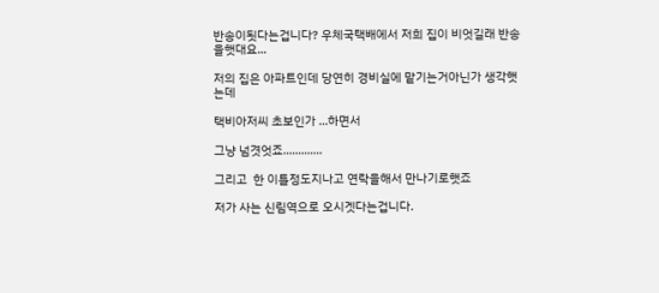반송이됫다는겁니다? 우체국택배에서 저희 집이 비엇길래 반송을햇대요...

저의 집은 아파트인데 당연히 경비실에 맡기는거아닌가 생각햇는데

택비아저씨 초보인가 ...하면서

그냥 넘겻엇죠.............

그리고  한 이틀정도지나고 연락을해서 만나기로햇죠

저가 사는 신림역으로 오시겟다는겁니다.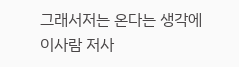그래서저는 온다는 생각에 이사람 저사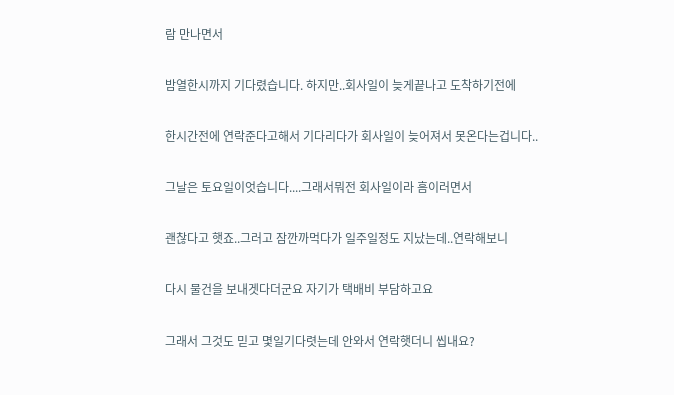람 만나면서

밤열한시까지 기다렸습니다. 하지만..회사일이 늦게끝나고 도착하기전에

한시간전에 연락준다고해서 기다리다가 회사일이 늦어져서 못온다는겁니다..

그날은 토요일이엇습니다....그래서뭐전 회사일이라 흠이러면서

괜찮다고 햇죠..그러고 잠깐까먹다가 일주일정도 지났는데..연락해보니

다시 물건을 보내겟다더군요 자기가 택배비 부담하고요

그래서 그것도 믿고 몇일기다렷는데 안와서 연락햇더니 씹내요?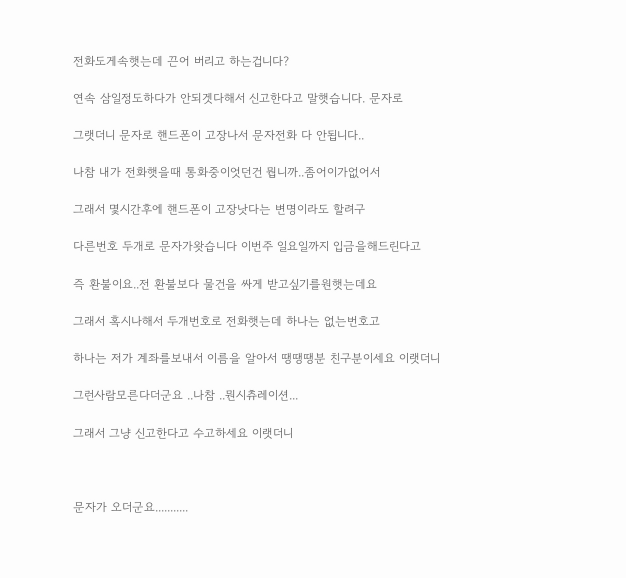전화도게속햇는데 끈어 버리고 하는겁니다?

연속 삼일정도하다가 안되겟다해서 신고한다고 말햇습니다. 문자로

그랫더니 문자로 핸드폰이 고장나서 문자전화 다 안됩니다..

나참 내가 전화햇을때 통화중이엇던건 뭡니까..좀어이가없어서

그래서 몇시간후에 핸드폰이 고장낫다는 변명이라도 할려구

다른번호 두개로 문자가왓습니다 이번주 일요일까지 입금을해드린다고

즉 환불이요..전 환불보다 물건을 싸게 받고싶기를원햇는데요

그래서 혹시나해서 두개번호로 전화햇는데 하나는 없는번호고

하나는 저가 계좌를보내서 이름을 알아서 땡땡땡분 친구분이세요 이랫더니

그런사람모른다더군요 ..나참 ..뭔시츄레이션...

그래서 그냥 신고한다고 수고하세요 이랫더니



문자가 오더군요...........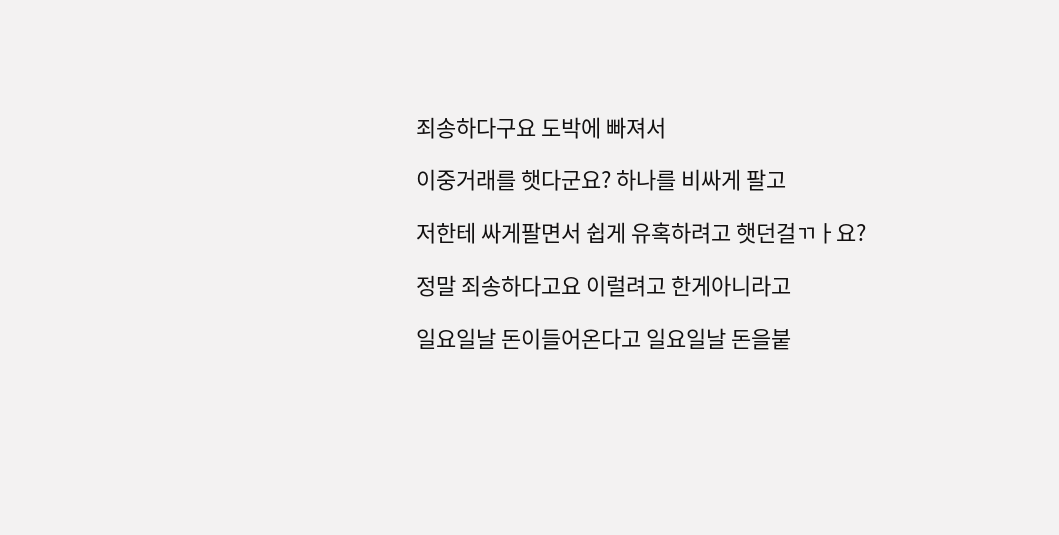죄송하다구요 도박에 빠져서

이중거래를 햇다군요? 하나를 비싸게 팔고

저한테 싸게팔면서 쉽게 유혹하려고 햇던걸ㄲㅏ요?

정말 죄송하다고요 이럴려고 한게아니라고

일요일날 돈이들어온다고 일요일날 돈을붙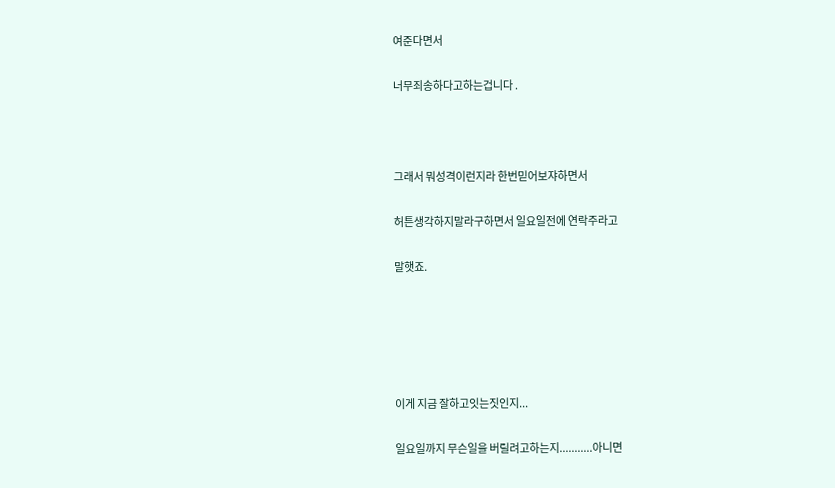여준다면서

너무죄송하다고하는겁니다 .



그래서 뭐성격이런지라 한번믿어보쟈하면서

허튼생각하지말라구하면서 일요일전에 연락주라고

말햇죠.





이게 지금 잘하고잇는짓인지...

일요일까지 무슨일을 버릴려고하는지...........아니면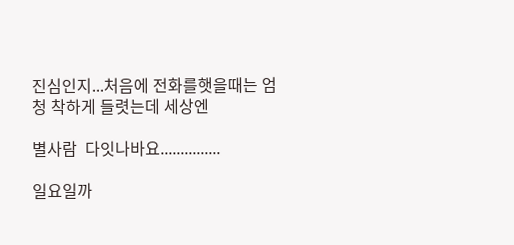진심인지...처음에 전화를햇을때는 엄청 착하게 들렷는데 세상엔

별사람  다잇나바요...............

일요일까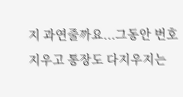지 과연줄까요...그동안 번호지우고 통장도 다지우지는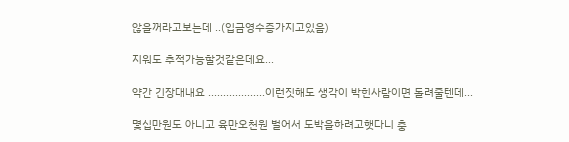않을꺼라고보는데 ..(입금영수증가지고있음)

지워도 추적가능할것같은데요...

약간 긴장대내요 ...................이런짓해도 생각이 박힌사람이면 돌려줄텐데...

몇십만원도 아니고 육만오천원 벌어서 도박을하려고햇다니 충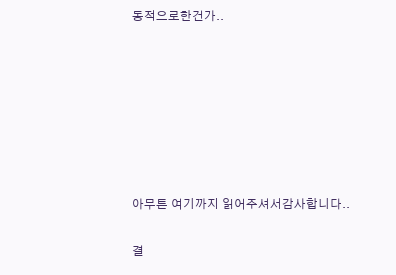동적으로한건가..







아무튼 여기까지 읽어주셔서감사합니다..

결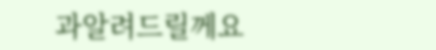과알려드릴께요